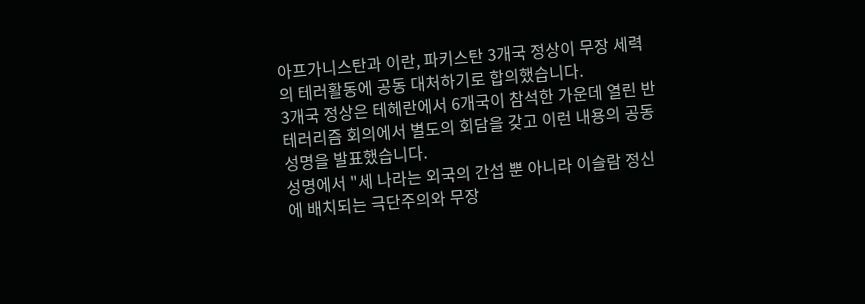아프가니스탄과 이란, 파키스탄 3개국 정상이 무장 세력의 테러활동에 공동 대처하기로 합의했습니다.
3개국 정상은 테헤란에서 6개국이 참석한 가운데 열린 반 테러리즘 회의에서 별도의 회담을 갖고 이런 내용의 공동성명을 발표했습니다.
성명에서 "세 나라는 외국의 간섭 뿐 아니라 이슬람 정신에 배치되는 극단주의와 무장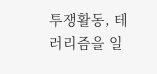투쟁활동, 테러리즘을 일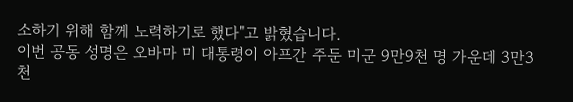소하기 위해 함께 노력하기로 했다"고 밝혔습니다.
이번 공동 성명은 오바마 미 대통령이 아프간 주둔 미군 9만9천 명 가운데 3만3천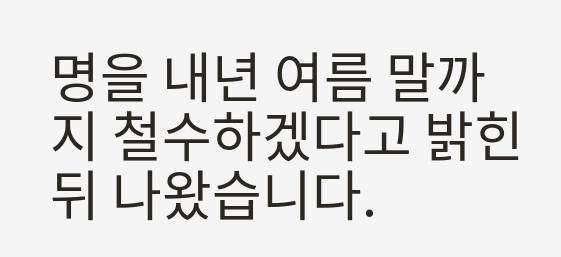명을 내년 여름 말까지 철수하겠다고 밝힌 뒤 나왔습니다.